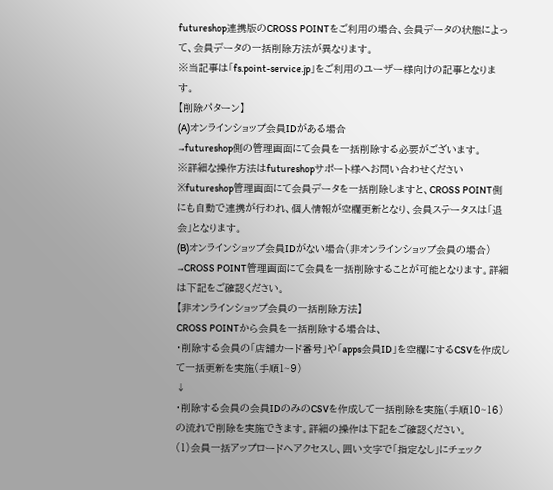futureshop連携版のCROSS POINTをご利用の場合、会員データの状態によって、会員データの一括削除方法が異なります。
※当記事は「fs.point-service.jp」をご利用のユーザー様向けの記事となります。
【削除パターン】
(A)オンラインショップ会員IDがある場合
→futureshop側の管理画面にて会員を一括削除する必要がございます。
※詳細な操作方法はfutureshopサポート様へお問い合わせください
※futureshop管理画面にて会員データを一括削除しますと、CROSS POINT側にも自動で連携が行われ、個人情報が空欄更新となり、会員ステータスは「退会」となります。
(B)オンラインショップ会員IDがない場合(非オンラインショップ会員の場合)
→CROSS POINT管理画面にて会員を一括削除することが可能となります。詳細は下記をご確認ください。
【非オンラインショップ会員の一括削除方法】
CROSS POINTから会員を一括削除する場合は、
・削除する会員の「店舗カード番号」や「apps会員ID」を空欄にするCSVを作成して一括更新を実施(手順1~9)
↓
・削除する会員の会員IDのみのCSVを作成して一括削除を実施(手順10~16)
の流れで削除を実施できます。詳細の操作は下記をご確認ください。
(1)会員一括アップロードへアクセスし、囲い文字で「指定なし」にチェック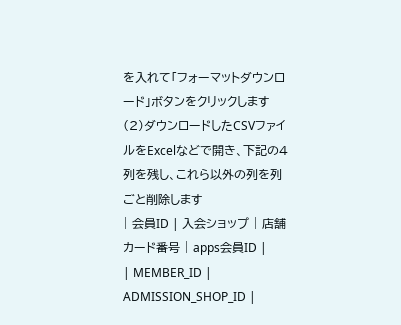を入れて「フォーマットダウンロード」ボタンをクリックします
(2)ダウンロードしたCSVファイルをExcelなどで開き、下記の4列を残し、これら以外の列を列ごと削除します
| 会員ID | 入会ショップ | 店舗カード番号 | apps会員ID |
| MEMBER_ID | ADMISSION_SHOP_ID |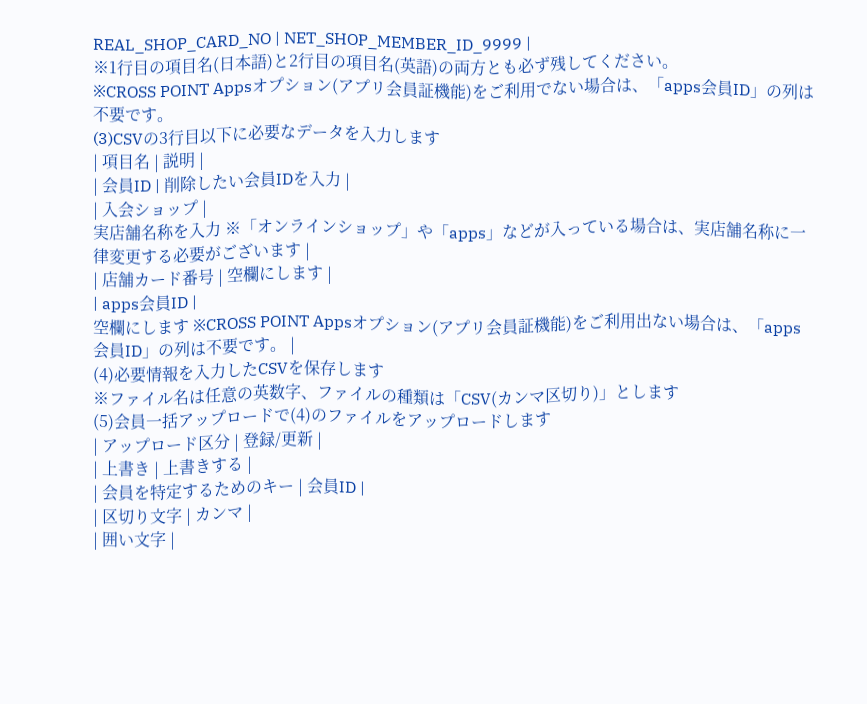REAL_SHOP_CARD_NO | NET_SHOP_MEMBER_ID_9999 |
※1行目の項目名(日本語)と2行目の項目名(英語)の両方とも必ず残してください。
※CROSS POINT Appsオプション(アプリ会員証機能)をご利用でない場合は、「apps会員ID」の列は不要です。
(3)CSVの3行目以下に必要なデータを入力します
| 項目名 | 説明 |
| 会員ID | 削除したい会員IDを入力 |
| 入会ショップ |
実店舗名称を入力 ※「オンラインショップ」や「apps」などが入っている場合は、実店舗名称に一律変更する必要がございます |
| 店舗カード番号 | 空欄にします |
| apps会員ID |
空欄にします ※CROSS POINT Appsオプション(アプリ会員証機能)をご利用出ない場合は、「apps会員ID」の列は不要です。 |
(4)必要情報を入力したCSVを保存します
※ファイル名は任意の英数字、ファイルの種類は「CSV(カンマ区切り)」とします
(5)会員一括アップロードで(4)のファイルをアップロードします
| アップロード区分 | 登録/更新 |
| 上書き | 上書きする |
| 会員を特定するためのキー | 会員ID |
| 区切り文字 | カンマ |
| 囲い文字 |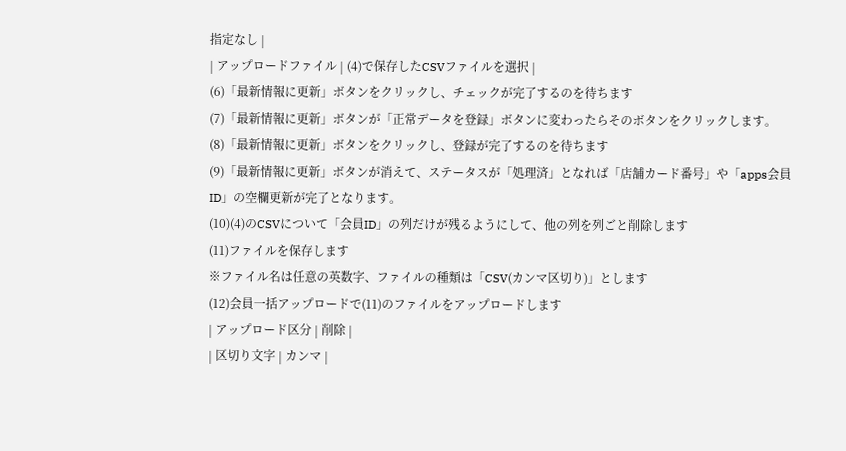指定なし |
| アップロードファイル | (4)で保存したCSVファイルを選択 |
(6)「最新情報に更新」ボタンをクリックし、チェックが完了するのを待ちます
(7)「最新情報に更新」ボタンが「正常データを登録」ボタンに変わったらそのボタンをクリックします。
(8)「最新情報に更新」ボタンをクリックし、登録が完了するのを待ちます
(9)「最新情報に更新」ボタンが消えて、ステータスが「処理済」となれば「店舗カード番号」や「apps会員ID」の空欄更新が完了となります。
(10)(4)のCSVについて「会員ID」の列だけが残るようにして、他の列を列ごと削除します
(11)ファイルを保存します
※ファイル名は任意の英数字、ファイルの種類は「CSV(カンマ区切り)」とします
(12)会員一括アップロードで(11)のファイルをアップロードします
| アップロード区分 | 削除 |
| 区切り文字 | カンマ |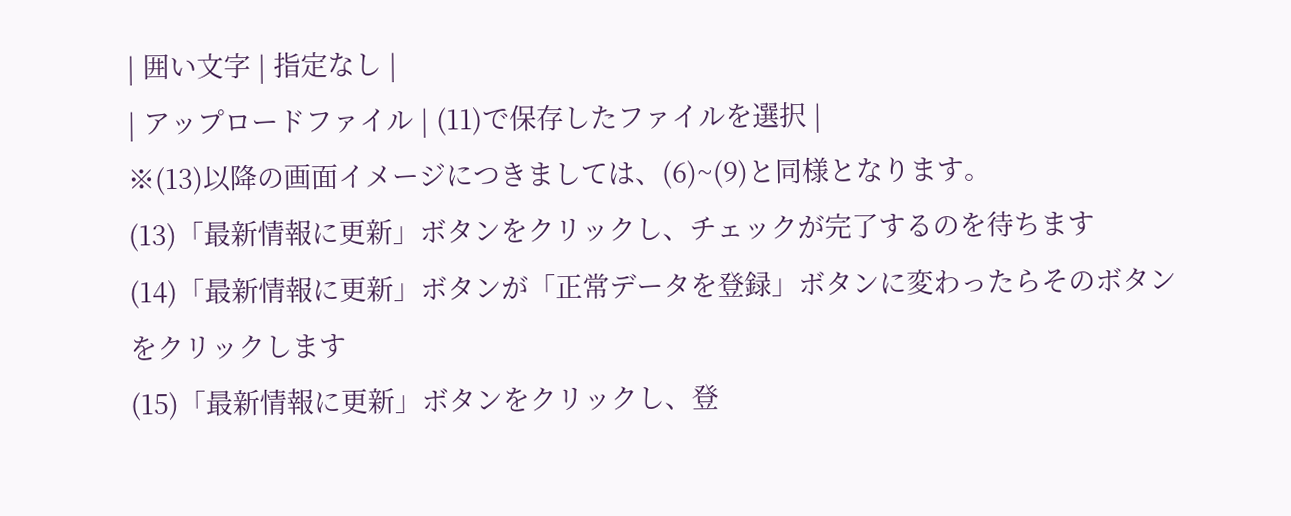| 囲い文字 | 指定なし |
| アップロードファイル | (11)で保存したファイルを選択 |
※(13)以降の画面イメージにつきましては、(6)~(9)と同様となります。
(13)「最新情報に更新」ボタンをクリックし、チェックが完了するのを待ちます
(14)「最新情報に更新」ボタンが「正常データを登録」ボタンに変わったらそのボタンをクリックします
(15)「最新情報に更新」ボタンをクリックし、登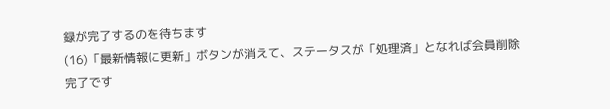録が完了するのを待ちます
(16)「最新情報に更新」ボタンが消えて、ステータスが「処理済」となれば会員削除完了です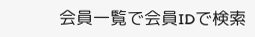会員一覧で会員IDで検索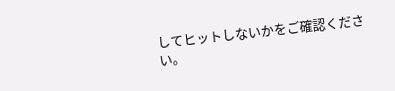してヒットしないかをご確認ください。